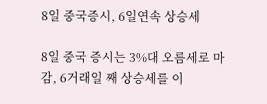8일 중국증시, 6일연속 상승세

8일 중국 증시는 3%대 오름세로 마감, 6거래일 째 상승세를 이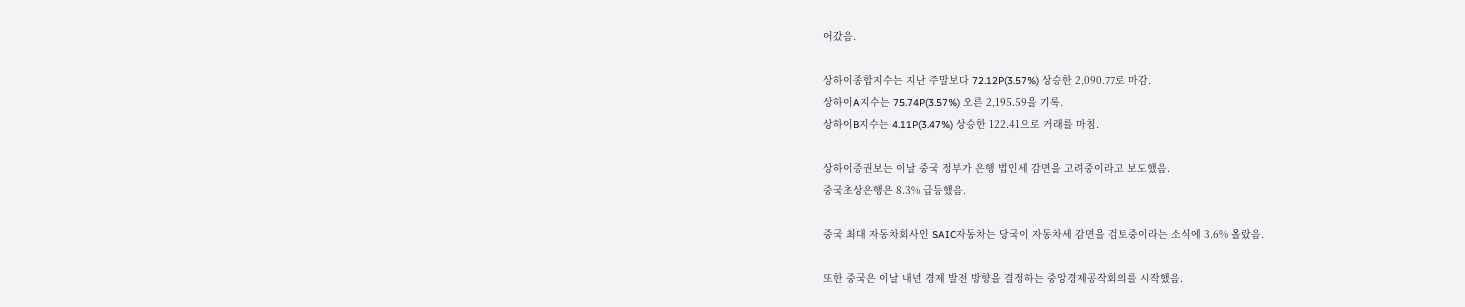어갔음.

상하이종합지수는 지난 주말보다 72.12P(3.57%) 상승한 2,090.77로 마감.
상하이A지수는 75.74P(3.57%) 오른 2,195.59을 기록.
상하이B지수는 4.11P(3.47%) 상승한 122.41으로 거래를 마침.

상하이증권보는 이날 중국 정부가 은행 법인세 감면을 고려중이라고 보도했음.
중국초상은행은 8.3% 급등했음.

중국 최대 자동차회사인 SAIC자동차는 당국이 자동차세 감면을 검토중이라는 소식에 3.6% 올랐음.

또한 중국은 이날 내년 경제 발전 방향을 결정하는 중앙경제공작회의를 시작했음.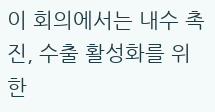이 회의에서는 내수 촉진, 수출 활성화를 위한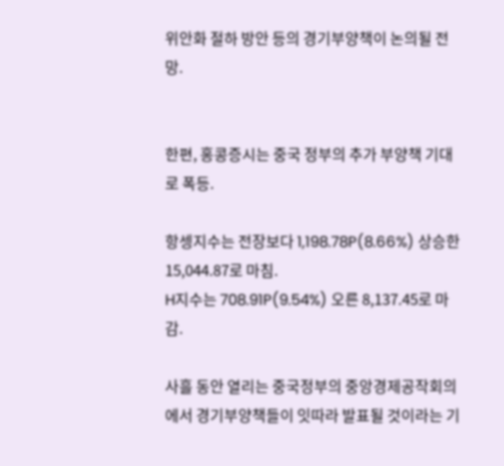위안화 절하 방안 등의 경기부양책이 논의될 전망.


한편, 홍콩증시는 중국 정부의 추가 부양책 기대로 폭등.

항셍지수는 전장보다 1,198.78P(8.66%) 상승한 15,044.87로 마침.
H지수는 708.91P(9.54%) 오른 8,137.45로 마감.

사흘 동안 열리는 중국정부의 중앙경제공작회의에서 경기부양책들이 잇따라 발표될 것이라는 기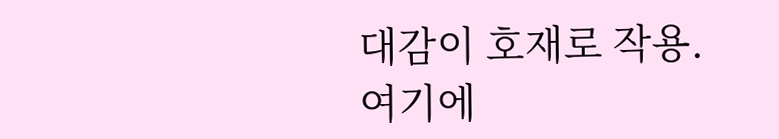대감이 호재로 작용.
여기에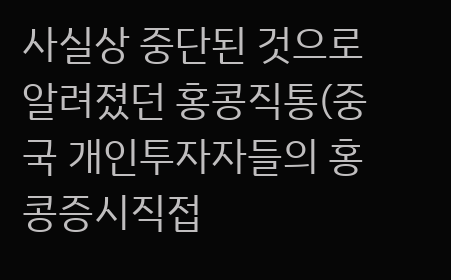사실상 중단된 것으로 알려졌던 홍콩직통(중국 개인투자자들의 홍콩증시직접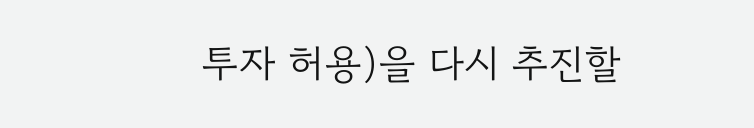투자 허용)을 다시 추진할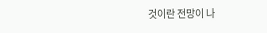것이란 전망이 나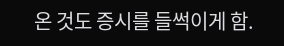온 것도 증시를 들썩이게 함.